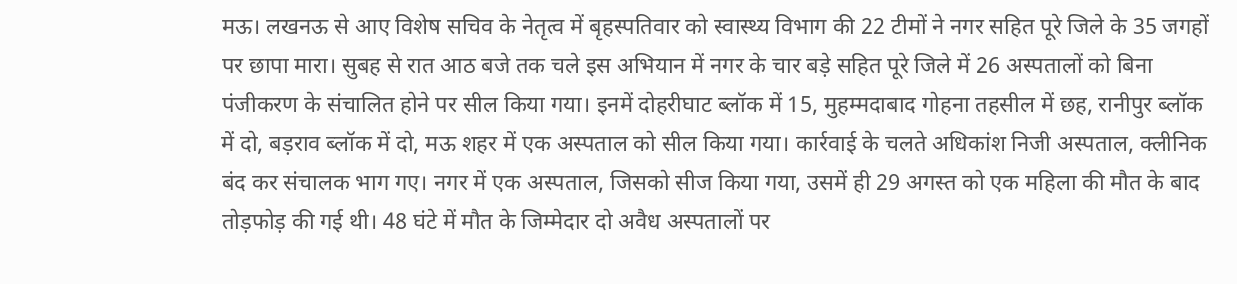मऊ। लखनऊ से आए विशेष सचिव के नेतृत्व में बृहस्पतिवार को स्वास्थ्य विभाग की 22 टीमों ने नगर सहित पूरे जिले के 35 जगहों पर छापा मारा। सुबह से रात आठ बजे तक चले इस अभियान में नगर के चार बड़े सहित पूरे जिले में 26 अस्पतालों को बिना पंजीकरण के संचालित होने पर सील किया गया। इनमें दोहरीघाट ब्लॉक में 15, मुहम्मदाबाद गोहना तहसील में छह, रानीपुर ब्लॉक में दो, बड़राव ब्लॉक में दो, मऊ शहर में एक अस्पताल को सील किया गया। कार्रवाई के चलते अधिकांश निजी अस्पताल, क्लीनिक बंद कर संचालक भाग गए। नगर में एक अस्पताल, जिसको सीज किया गया, उसमें ही 29 अगस्त को एक महिला की मौत के बाद तोड़फोड़ की गई थी। 48 घंटे में मौत के जिम्मेदार दो अवैध अस्पतालों पर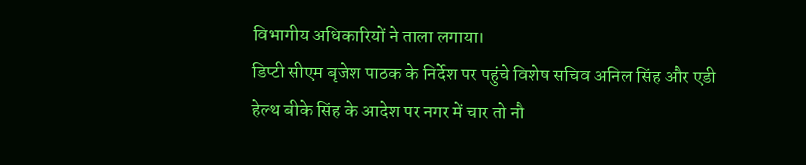विभागीय अधिकारियों ने ताला लगाया।
डिप्टी सीएम बृजेश पाठक के निर्देश पर पहुंचे विशेष सचिव अनिल सिंह और एडी हेल्थ बीके सिंह के आदेश पर नगर में चार तो नौ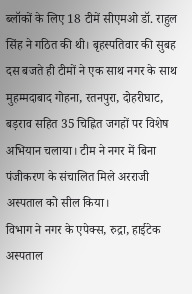ब्लॉकों के लिए 18 टीमें सीएमओ डॉ. राहुल सिंह ने गठित की थी। बृहस्पतिवार की सुबह दस बजते ही टीमों ने एक साथ नगर के साथ मुहम्मदाबाद गोहना, रतनपुरा, दोहरीघाट, बड़राव सहित 35 चिह्नित जगहों पर विशेष अभियान चलाया। टीम ने नगर में बिना पंजीकरण के संचालित मिले अरराजी अस्पताल को सील किया।
विभाग ने नगर के एपेक्स, रुद्रा, हाईटेक अस्पताल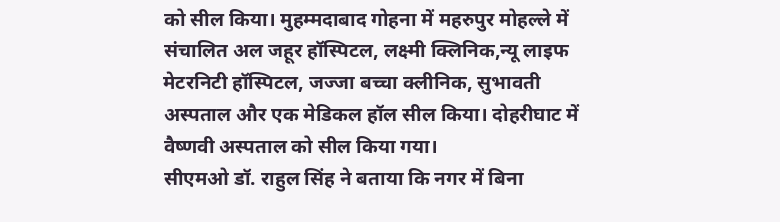को सील किया। मुहम्मदाबाद गोहना में महरुपुर मोहल्ले में संचालित अल जहूर हॉस्पिटल, लक्ष्मी क्लिनिक,न्यू लाइफ मेटरनिटी हॉस्पिटल, जज्जा बच्चा क्लीनिक, सुभावती अस्पताल और एक मेडिकल हॉल सील किया। दोहरीघाट में वैष्णवी अस्पताल को सील किया गया।
सीएमओ डॉ. राहुल सिंह ने बताया कि नगर में बिना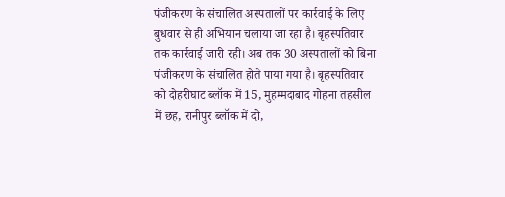पंजीकरण के संचालित अस्पतालों पर कार्रवाई के लिए बुधवार से ही अभियान चलाया जा रहा है। बृहस्पतिवार तक कार्रवाई जारी रही। अब तक 30 अस्पतालों को बिना पंजीकरण के संचालित होते पाया गया है। बृहस्पतिवार को दोहरीघाट ब्लॉक में 15, मुहम्मदाबाद गोहना तहसील में छह, रानीपुर ब्लॉक में दो,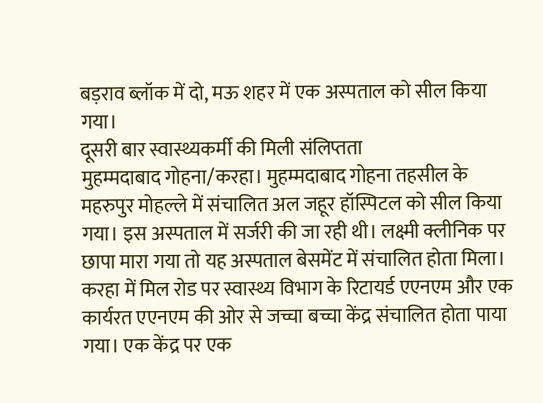बड़राव ब्लॉक में दो, मऊ शहर में एक अस्पताल को सील किया गया।
दूसरी बार स्वास्थ्यकर्मी की मिली संलिप्तता
मुहम्मदाबाद गोहना/करहा। मुहम्मदाबाद गोहना तहसील के महरुपुर मोहल्ले में संचालित अल जहूर हॉस्पिटल को सील किया गया। इस अस्पताल में सर्जरी की जा रही थी। लक्ष्मी क्लीनिक पर छापा मारा गया तो यह अस्पताल बेसमेंट में संचालित होता मिला। करहा में मिल रोड पर स्वास्थ्य विभाग के रिटायर्ड एएनएम और एक कार्यरत एएनएम की ओर से जच्चा बच्चा केंद्र संचालित होता पाया गया। एक केंद्र पर एक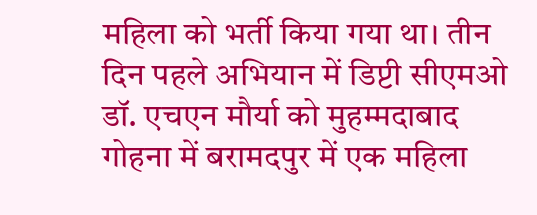महिला को भर्ती किया गया था। तीन दिन पहले अभियान में डिप्टी सीएमओ डॉ. एचएन मौर्या को मुहम्मदाबाद गोहना में बरामदपुर में एक महिला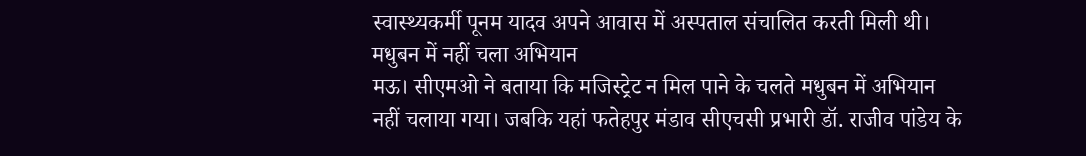स्वास्थ्यकर्मी पूनम यादव अपने आवास में अस्पताल संचालित करती मिली थी।
मधुबन में नहीं चला अभियान
मऊ। सीएमओ ने बताया कि मजिस्ट्रेट न मिल पाने के चलते मधुबन में अभियान नहीं चलाया गया। जबकि यहां फतेहपुर मंडाव सीएचसी प्रभारी डॉ. राजीव पांडेय के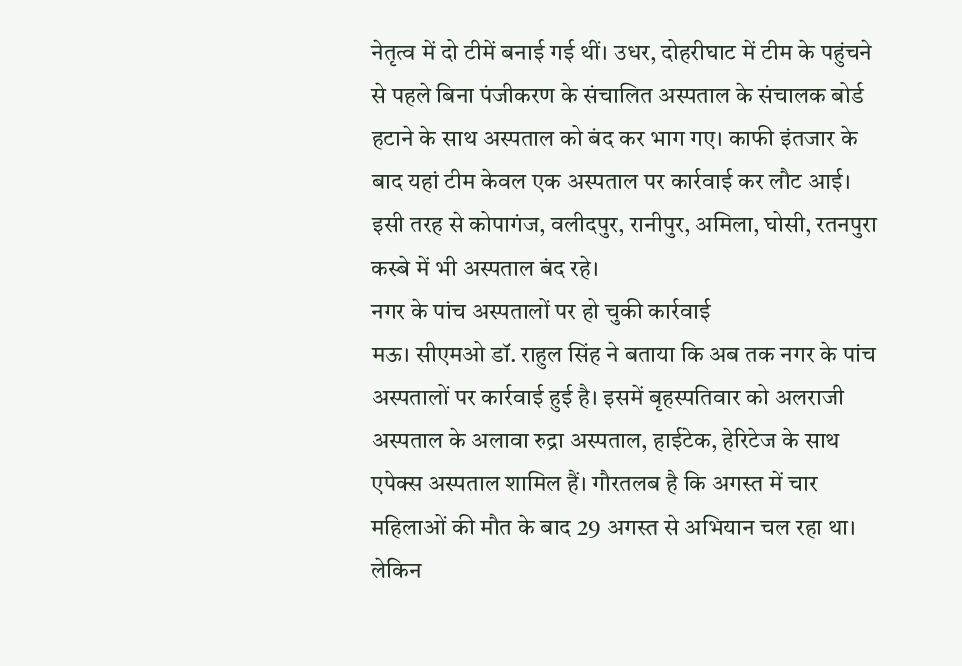नेतृत्व में दो टीमें बनाई गई थीं। उधर, दोहरीघाट में टीम के पहुंचने से पहले बिना पंजीकरण के संचालित अस्पताल के संचालक बोर्ड हटाने के साथ अस्पताल को बंद कर भाग गए। काफी इंतजार के बाद यहां टीम केवल एक अस्पताल पर कार्रवाई कर लौट आई। इसी तरह से कोपागंज, वलीदपुर, रानीपुर, अमिला, घोसी, रतनपुरा कस्बे में भी अस्पताल बंद रहे।
नगर के पांच अस्पतालों पर हो चुकी कार्रवाई
मऊ। सीएमओ डॉ. राहुल सिंह ने बताया कि अब तक नगर के पांच अस्पतालों पर कार्रवाई हुई है। इसमें बृहस्पतिवार को अलराजी अस्पताल के अलावा रुद्रा अस्पताल, हाईटेक, हेरिटेज के साथ एपेक्स अस्पताल शामिल हैं। गौरतलब है कि अगस्त में चार महिलाओं की मौत के बाद 29 अगस्त से अभियान चल रहा था। लेकिन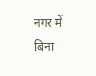नगर में बिना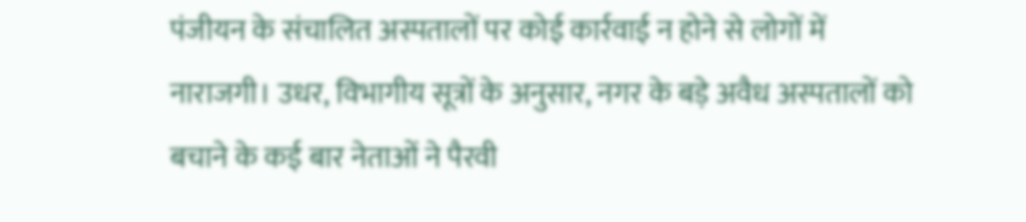पंजीयन के संचालित अस्पतालों पर कोई कार्रवाई न होने से लोगों में नाराजगी। उधर, विभागीय सूत्रों के अनुसार, नगर के बड़े अवैध अस्पतालों को बचाने के कई बार नेताओं ने पैरवी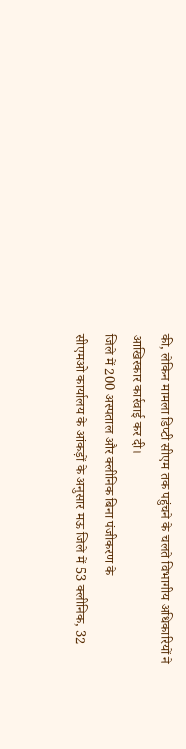की, लेकिन मामला डिप्टी सीएम तक पहुंचने के चलते विभागीय अधिकारियों ने आखिरकार कार्रवाई कर दी।
जिले में 200 अस्पताल और क्लीनिक बिना पंजीकरण के
सीएमओ कार्यालय के आंकड़ों के अनुसार मऊ जिले में 53 क्लीनिक, 32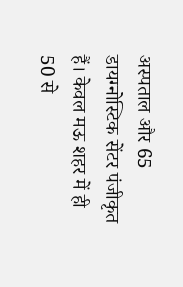अस्पताल और 65 डायग्नोस्टिक सेंटर पंजीकृत हैं। केवल मऊ शहर में ही 50 से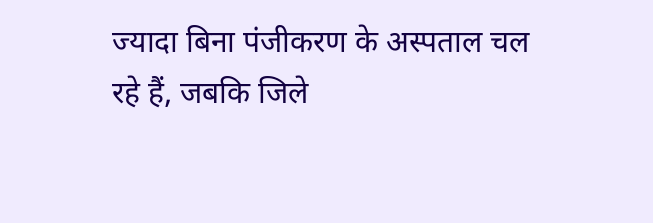ज्यादा बिना पंजीकरण के अस्पताल चल रहे हैं, जबकि जिले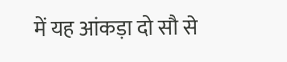में यह आंकड़ा दो सौ से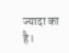ज्यादा का है।